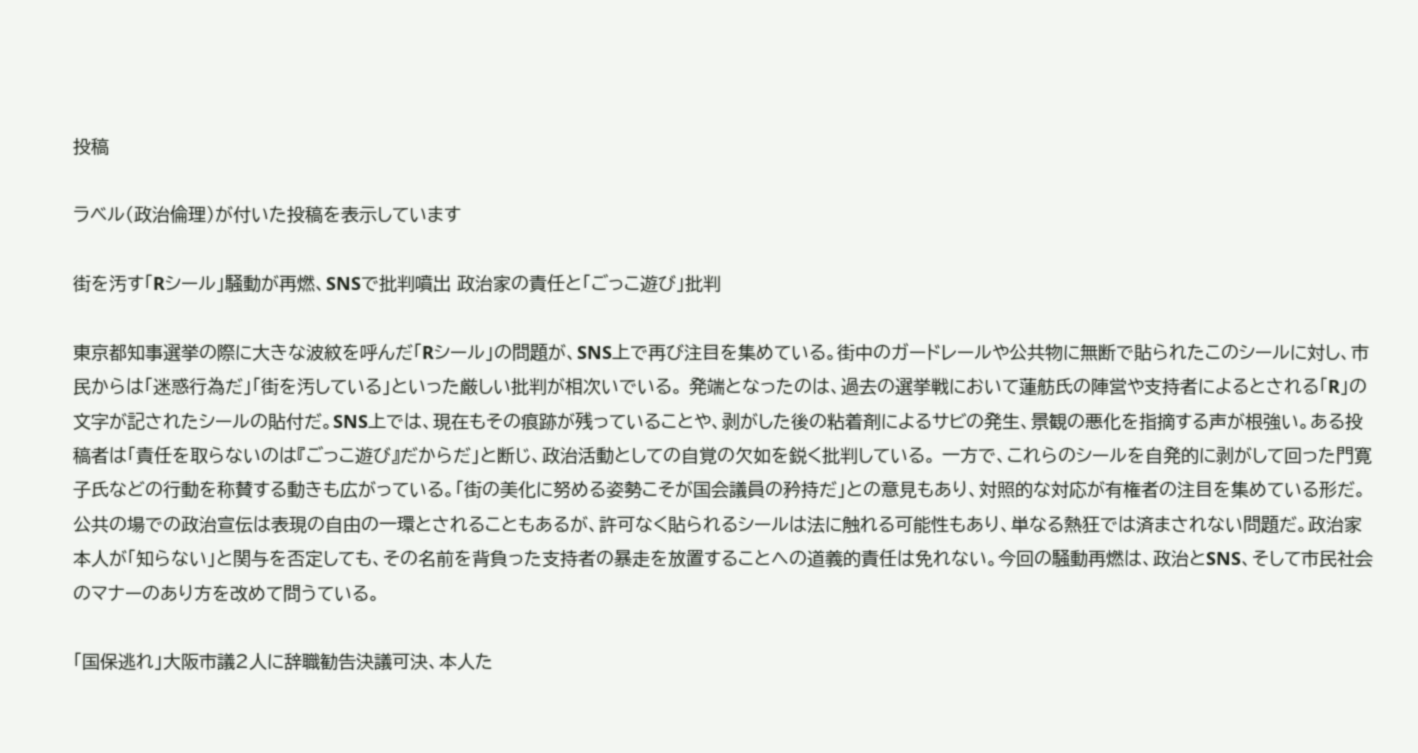投稿

ラベル(政治倫理)が付いた投稿を表示しています

街を汚す「Rシール」騒動が再燃、SNSで批判噴出 政治家の責任と「ごっこ遊び」批判

東京都知事選挙の際に大きな波紋を呼んだ「Rシール」の問題が、SNS上で再び注目を集めている。街中のガードレールや公共物に無断で貼られたこのシールに対し、市民からは「迷惑行為だ」「街を汚している」といった厳しい批判が相次いでいる。 発端となったのは、過去の選挙戦において蓮舫氏の陣営や支持者によるとされる「R」の文字が記されたシールの貼付だ。SNS上では、現在もその痕跡が残っていることや、剥がした後の粘着剤によるサビの発生、景観の悪化を指摘する声が根強い。ある投稿者は「責任を取らないのは『ごっこ遊び』だからだ」と断じ、政治活動としての自覚の欠如を鋭く批判している。 一方で、これらのシールを自発的に剥がして回った門寛子氏などの行動を称賛する動きも広がっている。「街の美化に努める姿勢こそが国会議員の矜持だ」との意見もあり、対照的な対応が有権者の注目を集めている形だ。 公共の場での政治宣伝は表現の自由の一環とされることもあるが、許可なく貼られるシールは法に触れる可能性もあり、単なる熱狂では済まされない問題だ。政治家本人が「知らない」と関与を否定しても、その名前を背負った支持者の暴走を放置することへの道義的責任は免れない。今回の騒動再燃は、政治とSNS、そして市民社会のマナーのあり方を改めて問うている。

「国保逃れ」大阪市議2人に辞職勧告決議可決、本人た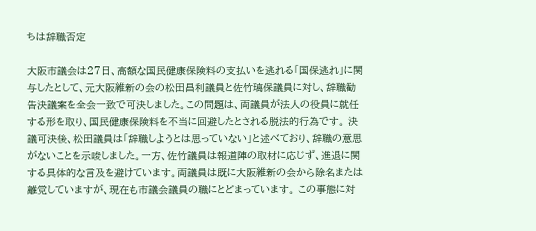ちは辞職否定

大阪市議会は27日、高額な国民健康保険料の支払いを逃れる「国保逃れ」に関与したとして、元大阪維新の会の松田昌利議員と佐竹璃保議員に対し、辞職勧告決議案を全会一致で可決しました。この問題は、両議員が法人の役員に就任する形を取り、国民健康保険料を不当に回避したとされる脱法的行為です。 決議可決後、松田議員は「辞職しようとは思っていない」と述べており、辞職の意思がないことを示唆しました。一方、佐竹議員は報道陣の取材に応じず、進退に関する具体的な言及を避けています。両議員は既に大阪維新の会から除名または離党していますが、現在も市議会議員の職にとどまっています。 この事態に対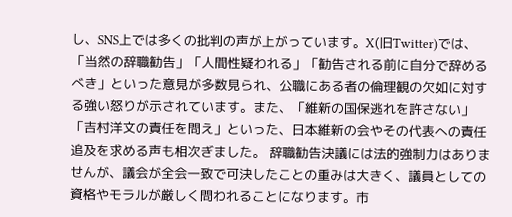し、SNS上では多くの批判の声が上がっています。X(旧Twitter)では、「当然の辞職勧告」「人間性疑われる」「勧告される前に自分で辞めるべき」といった意見が多数見られ、公職にある者の倫理観の欠如に対する強い怒りが示されています。また、「維新の国保逃れを許さない」「吉村洋文の責任を問え」といった、日本維新の会やその代表への責任追及を求める声も相次ぎました。 辞職勧告決議には法的強制力はありませんが、議会が全会一致で可決したことの重みは大きく、議員としての資格やモラルが厳しく問われることになります。市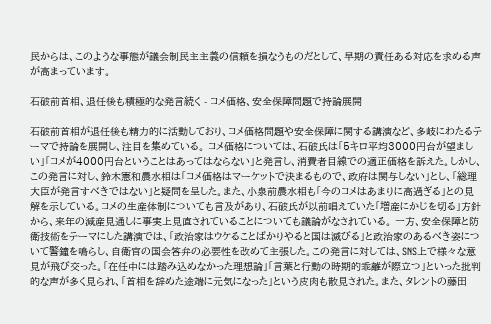民からは、このような事態が議会制民主主義の信頼を損なうものだとして、早期の責任ある対応を求める声が高まっています。

石破前首相、退任後も積極的な発言続く - コメ価格、安全保障問題で持論展開

石破前首相が退任後も精力的に活動しており、コメ価格問題や安全保障に関する講演など、多岐にわたるテーマで持論を展開し、注目を集めている。 コメ価格については、石破氏は「5キロ平均3000円台が望ましい」「コメが4000円台ということはあってはならない」と発言し、消費者目線での適正価格を訴えた。しかし、この発言に対し、鈴木憲和農水相は「コメ価格はマーケットで決まるもので、政府は関与しない」とし、「総理大臣が発言すべきではない」と疑問を呈した。また、小泉前農水相も「今のコメはあまりに高過ぎる」との見解を示している。コメの生産体制についても言及があり、石破氏が以前唱えていた「増産にかじを切る」方針から、来年の減産見通しに事実上見直されていることについても議論がなされている。 一方、安全保障と防衛技術をテーマにした講演では、「政治家はウケることばかりやると国は滅びる」と政治家のあるべき姿について警鐘を鳴らし、自衛官の国会答弁の必要性を改めて主張した。この発言に対しては、SNS上で様々な意見が飛び交った。「在任中には踏み込めなかった理想論」「言葉と行動の時期的乖離が際立つ」といった批判的な声が多く見られ、「首相を辞めた途端に元気になった」という皮肉も散見された。また、タレントの藤田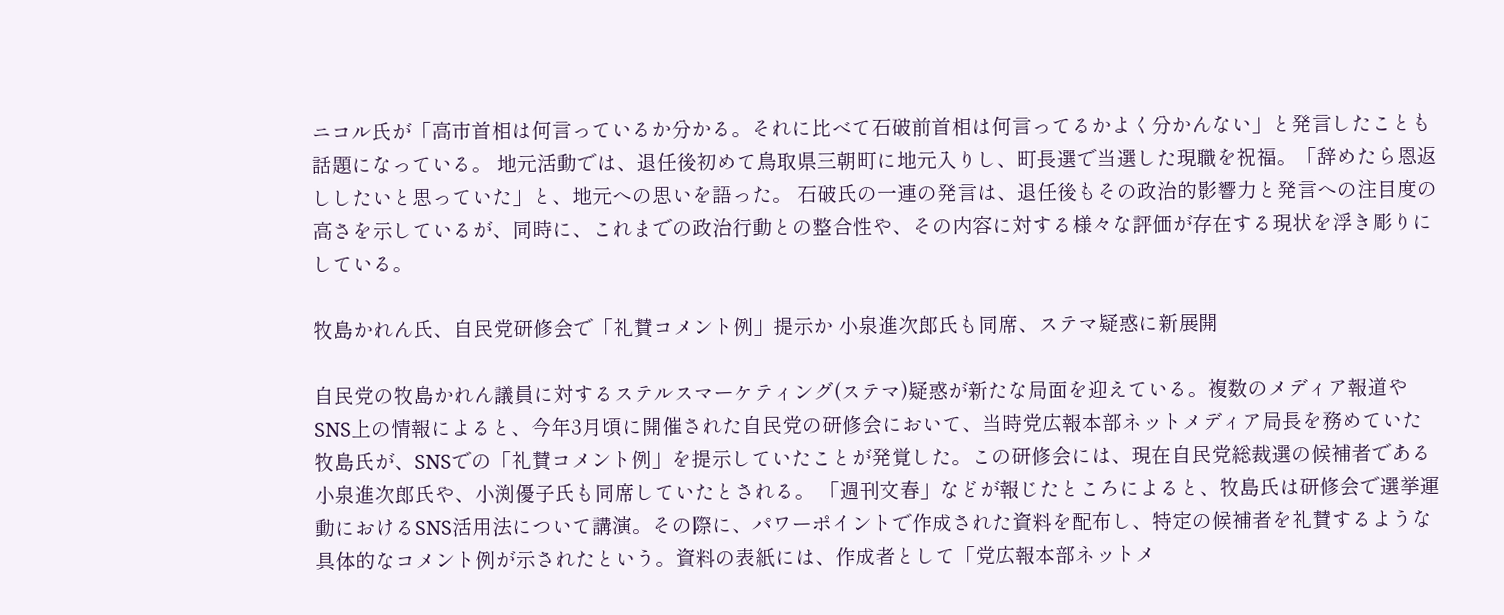ニコル氏が「高市首相は何言っているか分かる。それに比べて石破前首相は何言ってるかよく分かんない」と発言したことも話題になっている。 地元活動では、退任後初めて鳥取県三朝町に地元入りし、町長選で当選した現職を祝福。「辞めたら恩返ししたいと思っていた」と、地元への思いを語った。 石破氏の一連の発言は、退任後もその政治的影響力と発言への注目度の高さを示しているが、同時に、これまでの政治行動との整合性や、その内容に対する様々な評価が存在する現状を浮き彫りにしている。

牧島かれん氏、自民党研修会で「礼賛コメント例」提示か 小泉進次郎氏も同席、ステマ疑惑に新展開

自民党の牧島かれん議員に対するステルスマーケティング(ステマ)疑惑が新たな局面を迎えている。複数のメディア報道やSNS上の情報によると、今年3月頃に開催された自民党の研修会において、当時党広報本部ネットメディア局長を務めていた牧島氏が、SNSでの「礼賛コメント例」を提示していたことが発覚した。この研修会には、現在自民党総裁選の候補者である小泉進次郎氏や、小渕優子氏も同席していたとされる。 「週刊文春」などが報じたところによると、牧島氏は研修会で選挙運動におけるSNS活用法について講演。その際に、パワーポイントで作成された資料を配布し、特定の候補者を礼賛するような具体的なコメント例が示されたという。資料の表紙には、作成者として「党広報本部ネットメ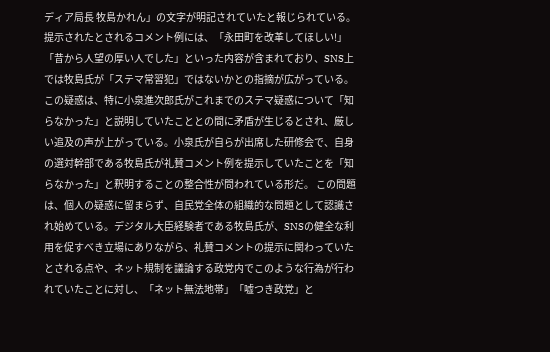ディア局長 牧島かれん」の文字が明記されていたと報じられている。 提示されたとされるコメント例には、「永田町を改革してほしい!」「昔から人望の厚い人でした」といった内容が含まれており、SNS上では牧島氏が「ステマ常習犯」ではないかとの指摘が広がっている。この疑惑は、特に小泉進次郎氏がこれまでのステマ疑惑について「知らなかった」と説明していたこととの間に矛盾が生じるとされ、厳しい追及の声が上がっている。小泉氏が自らが出席した研修会で、自身の選対幹部である牧島氏が礼賛コメント例を提示していたことを「知らなかった」と釈明することの整合性が問われている形だ。 この問題は、個人の疑惑に留まらず、自民党全体の組織的な問題として認識され始めている。デジタル大臣経験者である牧島氏が、SNSの健全な利用を促すべき立場にありながら、礼賛コメントの提示に関わっていたとされる点や、ネット規制を議論する政党内でこのような行為が行われていたことに対し、「ネット無法地帯」「嘘つき政党」と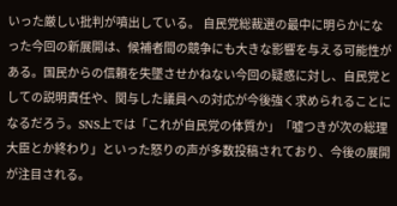いった厳しい批判が噴出している。 自民党総裁選の最中に明らかになった今回の新展開は、候補者間の競争にも大きな影響を与える可能性がある。国民からの信頼を失墜させかねない今回の疑惑に対し、自民党としての説明責任や、関与した議員への対応が今後強く求められることになるだろう。SNS上では「これが自民党の体質か」「嘘つきが次の総理大臣とか終わり」といった怒りの声が多数投稿されており、今後の展開が注目される。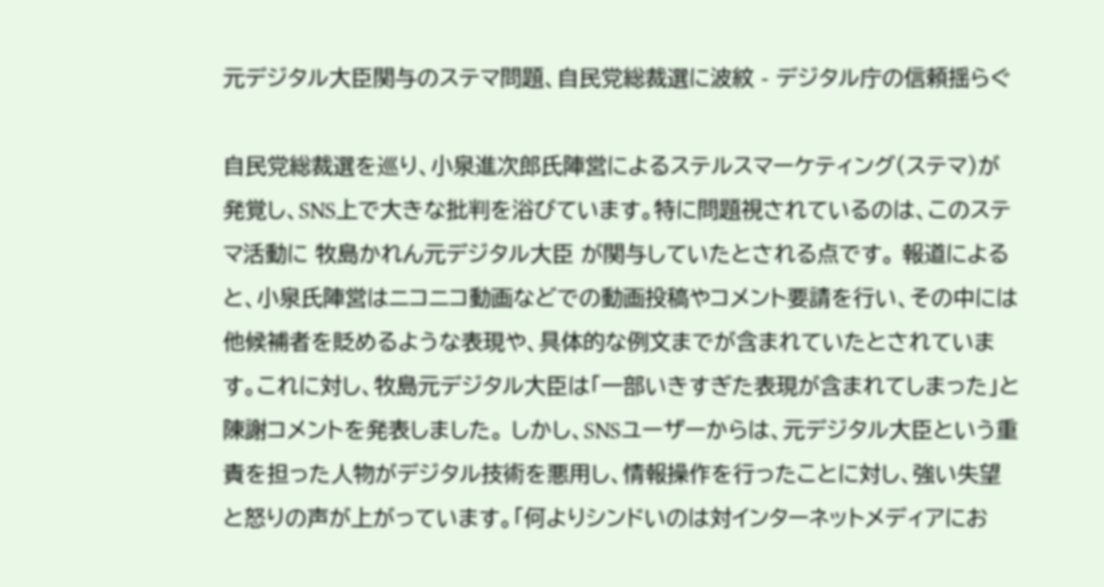元デジタル大臣関与のステマ問題、自民党総裁選に波紋 - デジタル庁の信頼揺らぐ

自民党総裁選を巡り、小泉進次郎氏陣営によるステルスマーケティング(ステマ)が発覚し、SNS上で大きな批判を浴びています。特に問題視されているのは、このステマ活動に 牧島かれん元デジタル大臣 が関与していたとされる点です。 報道によると、小泉氏陣営はニコニコ動画などでの動画投稿やコメント要請を行い、その中には他候補者を貶めるような表現や、具体的な例文までが含まれていたとされています。これに対し、牧島元デジタル大臣は「一部いきすぎた表現が含まれてしまった」と陳謝コメントを発表しました。 しかし、SNSユーザーからは、元デジタル大臣という重責を担った人物がデジタル技術を悪用し、情報操作を行ったことに対し、強い失望と怒りの声が上がっています。「何よりシンドいのは対インターネットメディアにお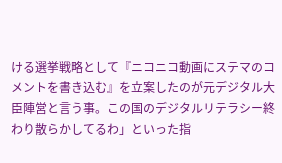ける選挙戦略として『ニコニコ動画にステマのコメントを書き込む』を立案したのが元デジタル大臣陣営と言う事。この国のデジタルリテラシー終わり散らかしてるわ」といった指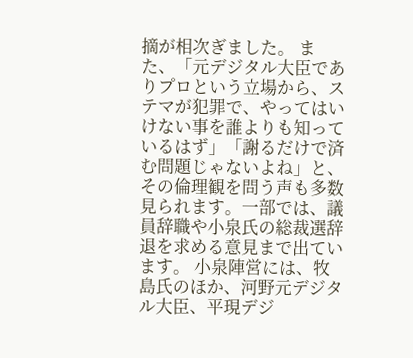摘が相次ぎました。 また、「元デジタル大臣でありプロという立場から、ステマが犯罪で、やってはいけない事を誰よりも知っているはず」「謝るだけで済む問題じゃないよね」と、その倫理観を問う声も多数見られます。一部では、議員辞職や小泉氏の総裁選辞退を求める意見まで出ています。 小泉陣営には、牧島氏のほか、河野元デジタル大臣、平現デジ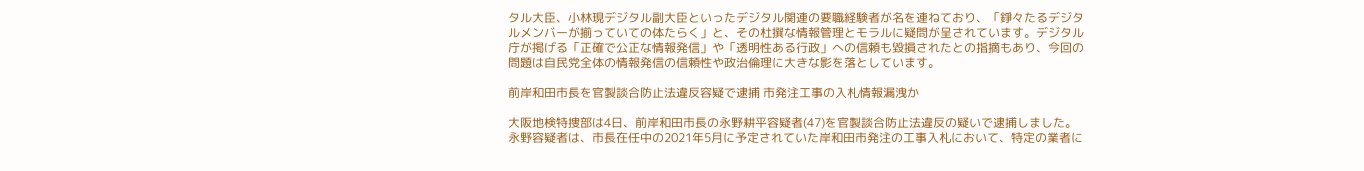タル大臣、小林現デジタル副大臣といったデジタル関連の要職経験者が名を連ねており、「錚々たるデジタルメンバーが揃っていての体たらく」と、その杜撰な情報管理とモラルに疑問が呈されています。デジタル庁が掲げる「正確で公正な情報発信」や「透明性ある行政」への信頼も毀損されたとの指摘もあり、今回の問題は自民党全体の情報発信の信頼性や政治倫理に大きな影を落としています。

前岸和田市長を官製談合防止法違反容疑で逮捕 市発注工事の入札情報漏洩か

大阪地検特捜部は4日、前岸和田市長の永野耕平容疑者(47)を官製談合防止法違反の疑いで逮捕しました。永野容疑者は、市長在任中の2021年5月に予定されていた岸和田市発注の工事入札において、特定の業者に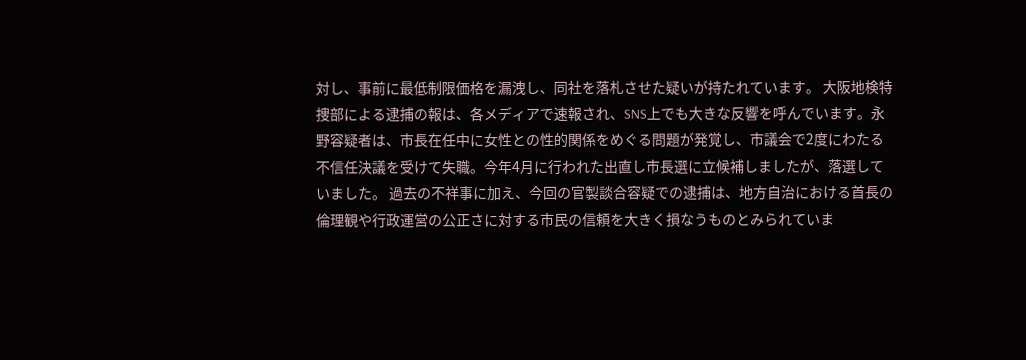対し、事前に最低制限価格を漏洩し、同社を落札させた疑いが持たれています。 大阪地検特捜部による逮捕の報は、各メディアで速報され、SNS上でも大きな反響を呼んでいます。永野容疑者は、市長在任中に女性との性的関係をめぐる問題が発覚し、市議会で2度にわたる不信任決議を受けて失職。今年4月に行われた出直し市長選に立候補しましたが、落選していました。 過去の不祥事に加え、今回の官製談合容疑での逮捕は、地方自治における首長の倫理観や行政運営の公正さに対する市民の信頼を大きく損なうものとみられていま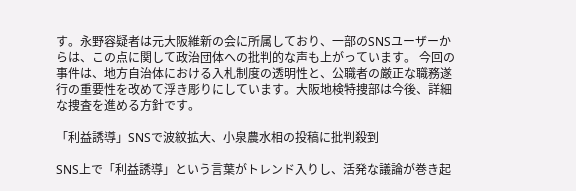す。永野容疑者は元大阪維新の会に所属しており、一部のSNSユーザーからは、この点に関して政治団体への批判的な声も上がっています。 今回の事件は、地方自治体における入札制度の透明性と、公職者の厳正な職務遂行の重要性を改めて浮き彫りにしています。大阪地検特捜部は今後、詳細な捜査を進める方針です。

「利益誘導」SNSで波紋拡大、小泉農水相の投稿に批判殺到

SNS上で「利益誘導」という言葉がトレンド入りし、活発な議論が巻き起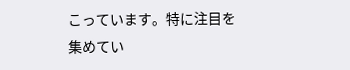こっています。特に注目を集めてい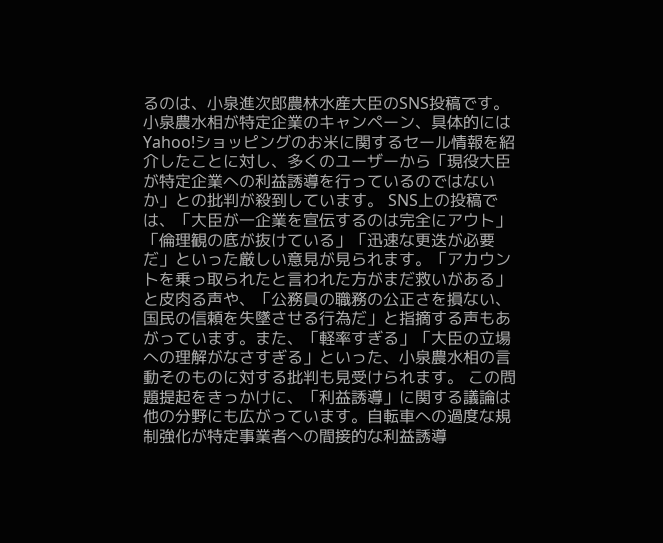るのは、小泉進次郎農林水産大臣のSNS投稿です。 小泉農水相が特定企業のキャンペーン、具体的にはYahoo!ショッピングのお米に関するセール情報を紹介したことに対し、多くのユーザーから「現役大臣が特定企業への利益誘導を行っているのではないか」との批判が殺到しています。 SNS上の投稿では、「大臣が一企業を宣伝するのは完全にアウト」「倫理観の底が抜けている」「迅速な更迭が必要だ」といった厳しい意見が見られます。「アカウントを乗っ取られたと言われた方がまだ救いがある」と皮肉る声や、「公務員の職務の公正さを損ない、国民の信頼を失墜させる行為だ」と指摘する声もあがっています。また、「軽率すぎる」「大臣の立場への理解がなさすぎる」といった、小泉農水相の言動そのものに対する批判も見受けられます。 この問題提起をきっかけに、「利益誘導」に関する議論は他の分野にも広がっています。自転車への過度な規制強化が特定事業者への間接的な利益誘導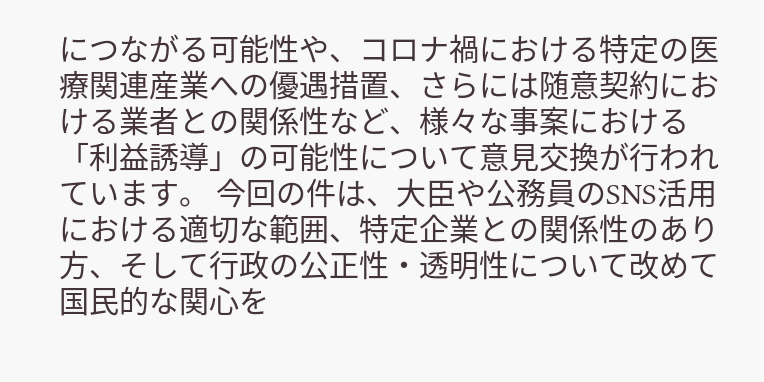につながる可能性や、コロナ禍における特定の医療関連産業への優遇措置、さらには随意契約における業者との関係性など、様々な事案における「利益誘導」の可能性について意見交換が行われています。 今回の件は、大臣や公務員のSNS活用における適切な範囲、特定企業との関係性のあり方、そして行政の公正性・透明性について改めて国民的な関心を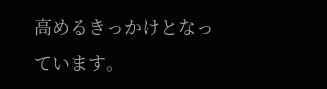高めるきっかけとなっています。